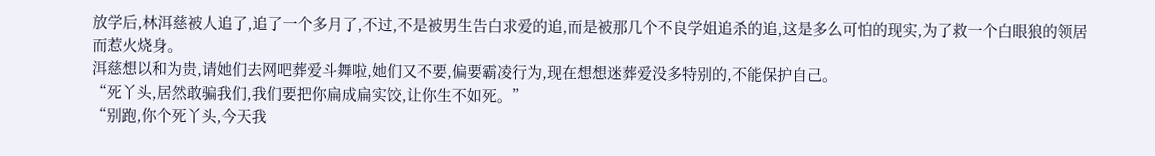放学后,林洱慈被人追了,追了一个多月了,不过,不是被男生告白求爱的追,而是被那几个不良学姐追杀的追,这是多么可怕的现实,为了救一个白眼狼的领居而惹火烧身。
洱慈想以和为贵,请她们去网吧葬爱斗舞啦,她们又不要,偏要霸凌行为,现在想想迷葬爱没多特别的,不能保护自己。
“死丫头,居然敢骗我们,我们要把你扁成扁实饺,让你生不如死。”
“别跑,你个死丫头,今天我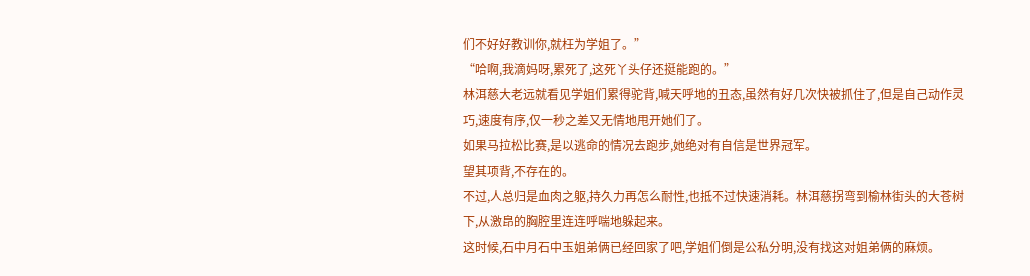们不好好教训你,就枉为学姐了。”
“哈啊,我滴妈呀,累死了,这死丫头仔还挺能跑的。”
林洱慈大老远就看见学姐们累得驼背,喊天呼地的丑态,虽然有好几次快被抓住了,但是自己动作灵巧,速度有序,仅一秒之差又无情地甩开她们了。
如果马拉松比赛,是以逃命的情况去跑步,她绝对有自信是世界冠军。
望其项背,不存在的。
不过,人总归是血肉之躯,持久力再怎么耐性,也抵不过快速消耗。林洱慈拐弯到榆林街头的大苍树下,从激皍的胸腔里连连呼喘地躲起来。
这时候,石中月石中玉姐弟俩已经回家了吧,学姐们倒是公私分明,没有找这对姐弟俩的麻烦。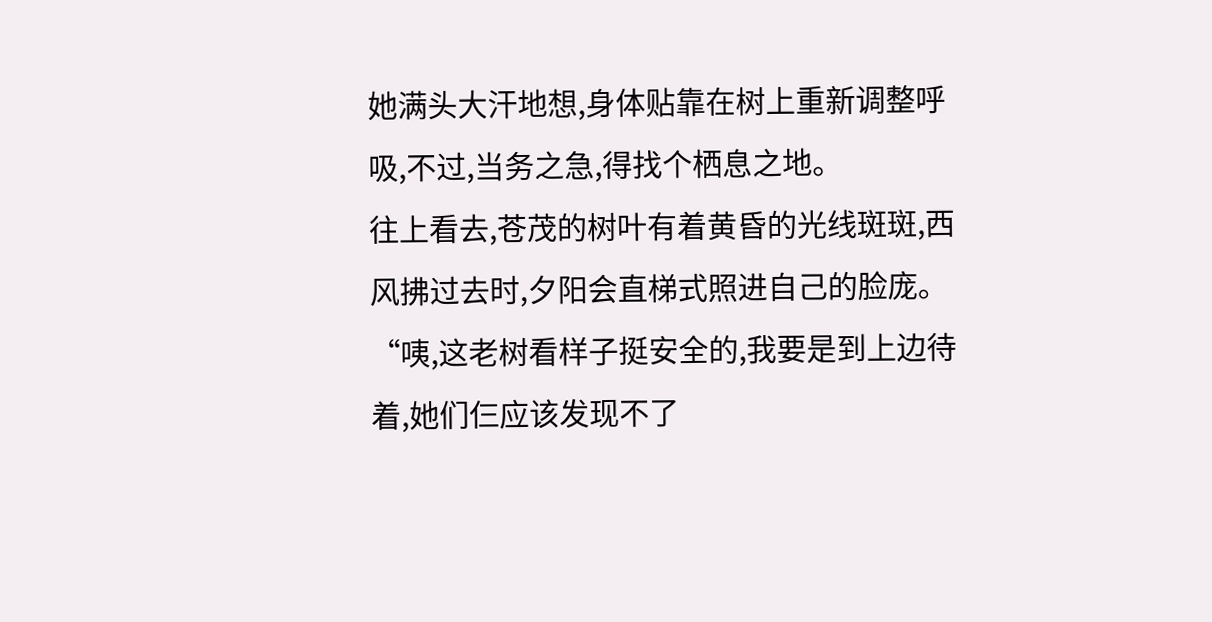她满头大汗地想,身体贴靠在树上重新调整呼吸,不过,当务之急,得找个栖息之地。
往上看去,苍茂的树叶有着黄昏的光线斑斑,西风拂过去时,夕阳会直梯式照进自己的脸庞。
“咦,这老树看样子挺安全的,我要是到上边待着,她们仨应该发现不了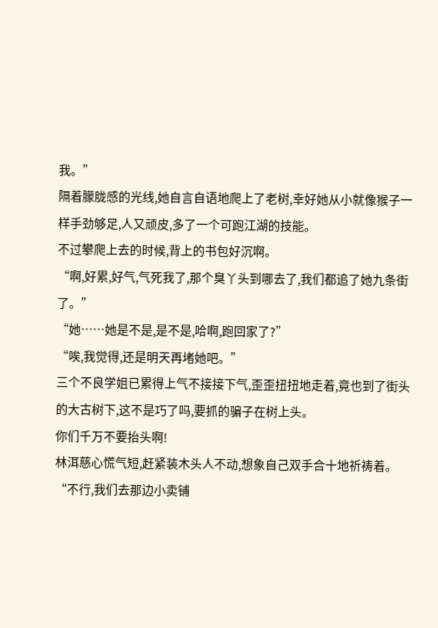我。”
隔着朦胧感的光线,她自言自语地爬上了老树,幸好她从小就像猴子一样手劲够足,人又顽皮,多了一个可跑江湖的技能。
不过攀爬上去的时候,背上的书包好沉啊。
“啊,好累,好气,气死我了,那个臭丫头到哪去了,我们都追了她九条街了。”
“她……她是不是,是不是,哈啊,跑回家了?”
“唉,我觉得,还是明天再堵她吧。”
三个不良学姐已累得上气不接接下气,歪歪扭扭地走着,竟也到了街头的大古树下,这不是巧了吗,要抓的骗子在树上头。
你们千万不要抬头啊!
林洱慈心慌气短,赶紧装木头人不动,想象自己双手合十地祈祷着。
“不行,我们去那边小卖铺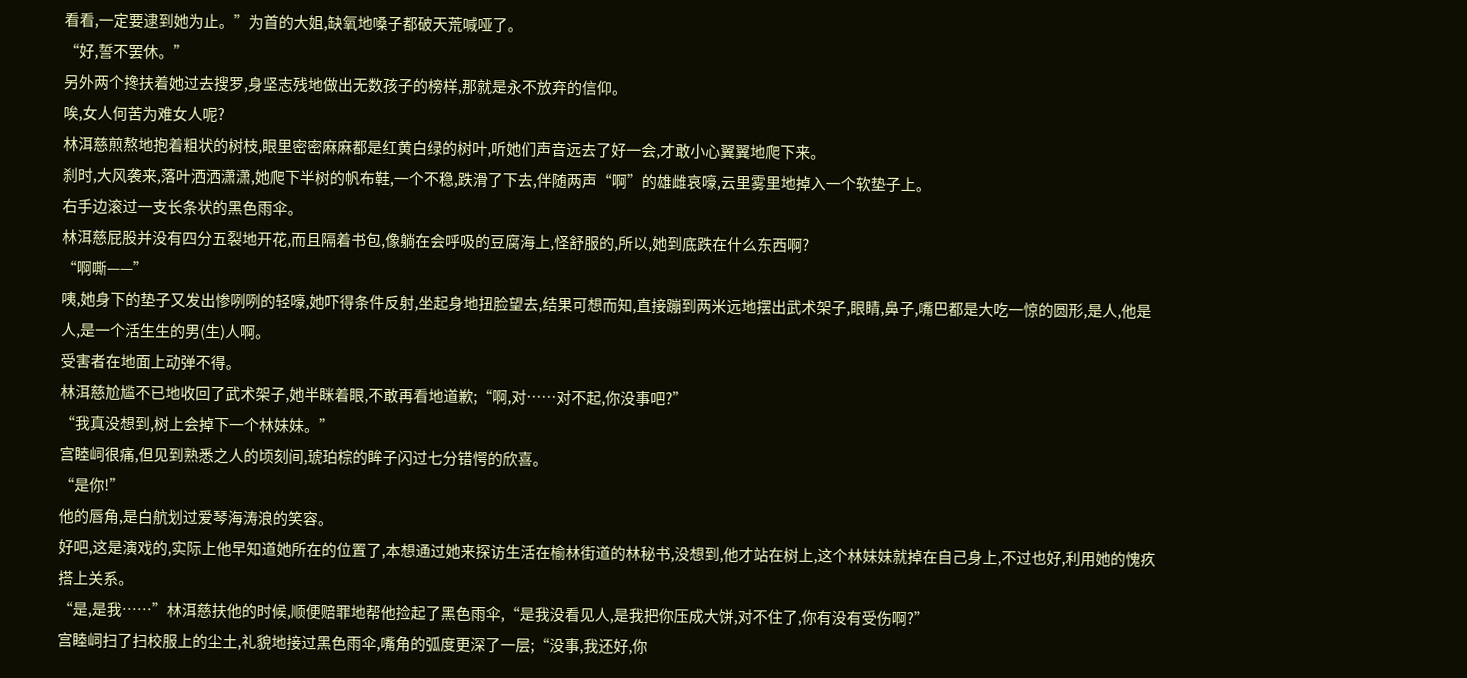看看,一定要逮到她为止。”为首的大姐,缺氧地嗓子都破天荒喊哑了。
“好,誓不罢休。”
另外两个搀扶着她过去搜罗,身坚志残地做出无数孩子的榜样,那就是永不放弃的信仰。
唉,女人何苦为难女人呢?
林洱慈煎熬地抱着粗状的树枝,眼里密密麻麻都是红黄白绿的树叶,听她们声音远去了好一会,才敢小心翼翼地爬下来。
刹时,大风袭来,落叶洒洒潇潇,她爬下半树的帆布鞋,一个不稳,跌滑了下去,伴随两声“啊”的雄雌哀嚎,云里雾里地掉入一个软垫子上。
右手边滚过一支长条状的黑色雨伞。
林洱慈屁股并没有四分五裂地开花,而且隔着书包,像躺在会呼吸的豆腐海上,怪舒服的,所以,她到底跌在什么东西啊?
“啊嘶——”
咦,她身下的垫子又发出惨咧咧的轻嚎,她吓得条件反射,坐起身地扭脸望去,结果可想而知,直接蹦到两米远地摆出武术架子,眼睛,鼻子,嘴巴都是大吃一惊的圆形,是人,他是人,是一个活生生的男(生)人啊。
受害者在地面上动弹不得。
林洱慈尬尴不已地收回了武术架子,她半眯着眼,不敢再看地道歉;“啊,对……对不起,你没事吧?”
“我真没想到,树上会掉下一个林妹妹。”
宫睦㟃很痛,但见到熟悉之人的顷刻间,琥珀棕的眸子闪过七分错愕的欣喜。
“是你!”
他的唇角,是白航划过爱琴海涛浪的笑容。
好吧,这是演戏的,实际上他早知道她所在的位置了,本想通过她来探访生活在榆林街道的林秘书,没想到,他才站在树上,这个林妹妹就掉在自己身上,不过也好,利用她的愧疚搭上关系。
“是,是我……”林洱慈扶他的时候,顺便赔罪地帮他捡起了黑色雨伞,“是我没看见人,是我把你压成大饼,对不住了,你有没有受伤啊?”
宫睦㟃扫了扫校服上的尘土,礼貌地接过黑色雨伞,嘴角的弧度更深了一层;“没事,我还好,你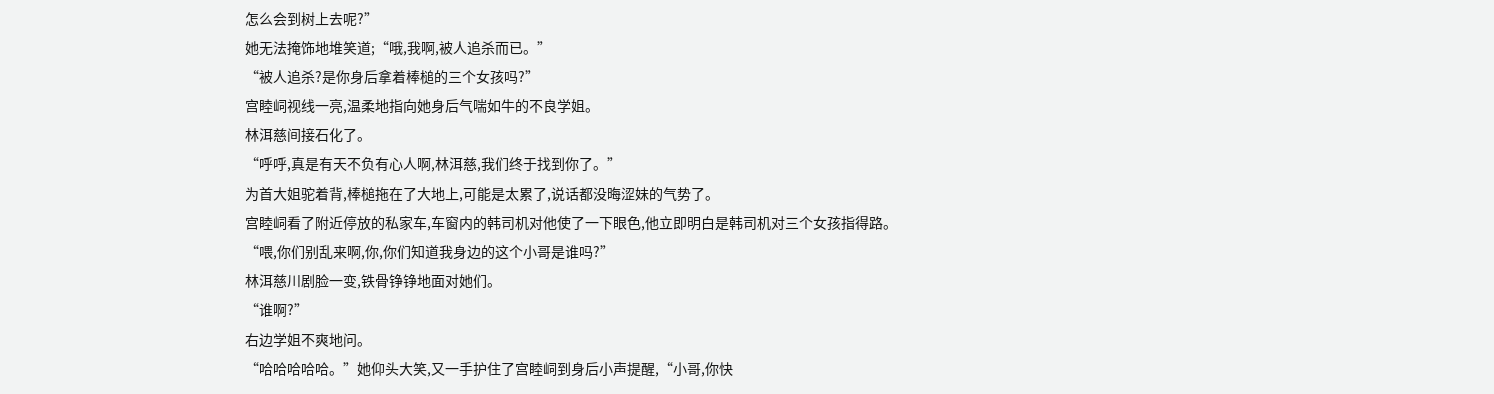怎么会到树上去呢?”
她无法掩饰地堆笑道;“哦,我啊,被人追杀而已。”
“被人追杀?是你身后拿着棒槌的三个女孩吗?”
宫睦㟃视线一亮,温柔地指向她身后气喘如牛的不良学姐。
林洱慈间接石化了。
“呼呼,真是有天不负有心人啊,林洱慈,我们终于找到你了。”
为首大姐驼着背,棒槌拖在了大地上,可能是太累了,说话都没晦涩妹的气势了。
宫睦㟃看了附近停放的私家车,车窗内的韩司机对他使了一下眼色,他立即明白是韩司机对三个女孩指得路。
“喂,你们别乱来啊,你,你们知道我身边的这个小哥是谁吗?”
林洱慈川剧脸一变,铁骨铮铮地面对她们。
“谁啊?”
右边学姐不爽地问。
“哈哈哈哈哈。”她仰头大笑,又一手护住了宫睦㟃到身后小声提醒,“小哥,你快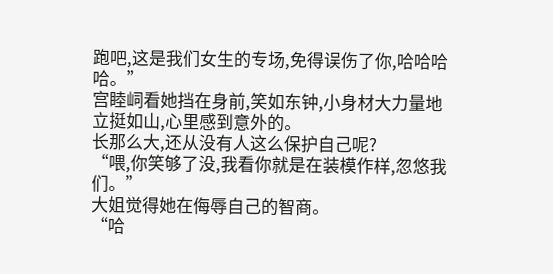跑吧,这是我们女生的专场,免得误伤了你,哈哈哈哈。”
宫睦㟃看她挡在身前,笑如东钟,小身材大力量地立挺如山,心里感到意外的。
长那么大,还从没有人这么保护自己呢?
“喂,你笑够了没,我看你就是在装模作样,忽悠我们。”
大姐觉得她在侮辱自己的智商。
“哈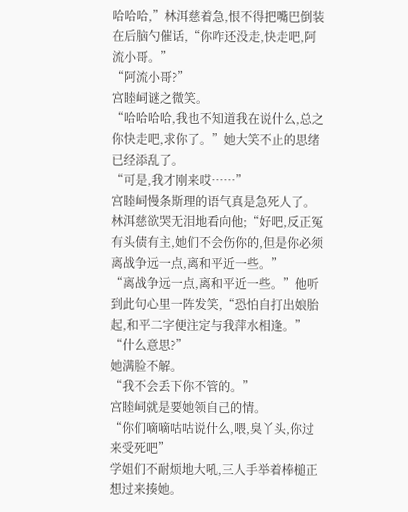哈哈哈,”林洱慈着急,恨不得把嘴巴倒装在后脑勺催话,“你咋还没走,快走吧,阿流小哥。”
“阿流小哥?”
宫睦㟃谜之微笑。
“哈哈哈哈,我也不知道我在说什么,总之你快走吧,求你了。”她大笑不止的思绪已经添乱了。
“可是,我才刚来哎……”
宫睦㟃慢条斯理的语气真是急死人了。
林洱慈欲哭无泪地看向他;“好吧,反正冤有头债有主,她们不会伤你的,但是你必须离战争远一点,离和平近一些。”
“离战争远一点,离和平近一些。”他听到此句心里一阵发笑,“恐怕自打出娘胎起,和平二字便注定与我萍水相逢。”
“什么意思?”
她满脸不解。
“我不会丢下你不管的。”
宫睦㟃就是要她领自己的情。
“你们嘀嘀咕咕说什么,喂,臭丫头,你过来受死吧”
学姐们不耐烦地大吼,三人手举着棒槌正想过来揍她。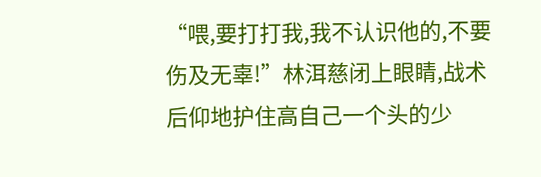“喂,要打打我,我不认识他的,不要伤及无辜!”林洱慈闭上眼睛,战术后仰地护住高自己一个头的少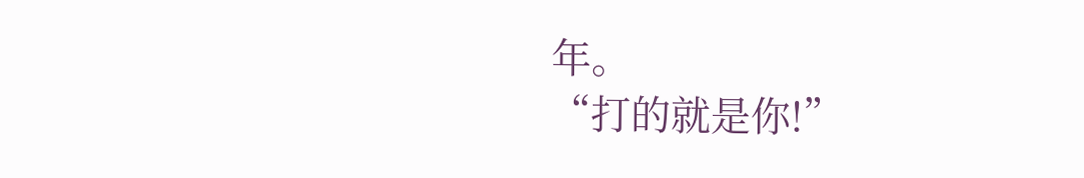年。
“打的就是你!”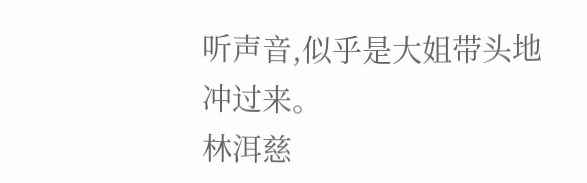听声音,似乎是大姐带头地冲过来。
林洱慈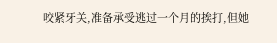咬紧牙关,准备承受逃过一个月的挨打,但她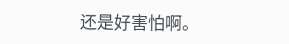还是好害怕啊。